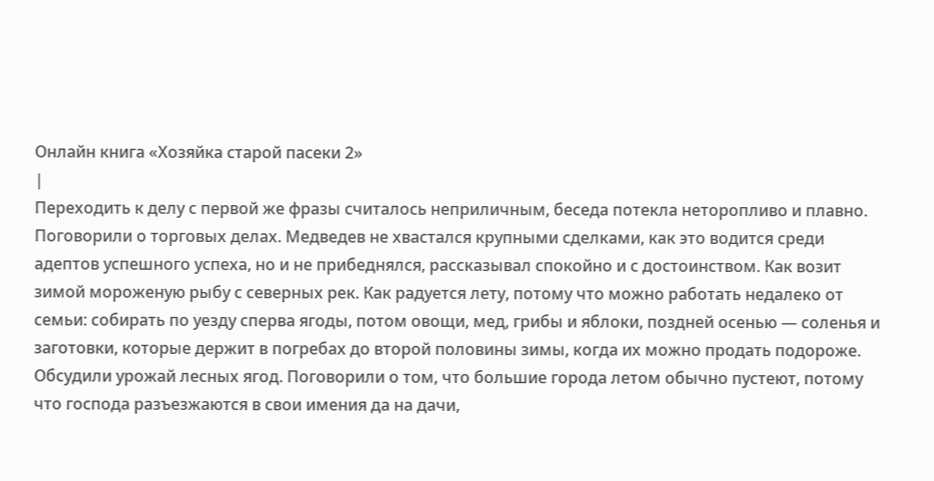Онлайн книга «Хозяйка старой пасеки 2»
|
Переходить к делу с первой же фразы считалось неприличным, беседа потекла неторопливо и плавно. Поговорили о торговых делах. Медведев не хвастался крупными сделками, как это водится среди адептов успешного успеха, но и не прибеднялся, рассказывал спокойно и с достоинством. Как возит зимой мороженую рыбу с северных рек. Как радуется лету, потому что можно работать недалеко от семьи: собирать по уезду сперва ягоды, потом овощи, мед, грибы и яблоки, поздней осенью — соленья и заготовки, которые держит в погребах до второй половины зимы, когда их можно продать подороже. Обсудили урожай лесных ягод. Поговорили о том, что большие города летом обычно пустеют, потому что господа разъезжаются в свои имения да на дачи,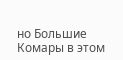но Большие Комары в этом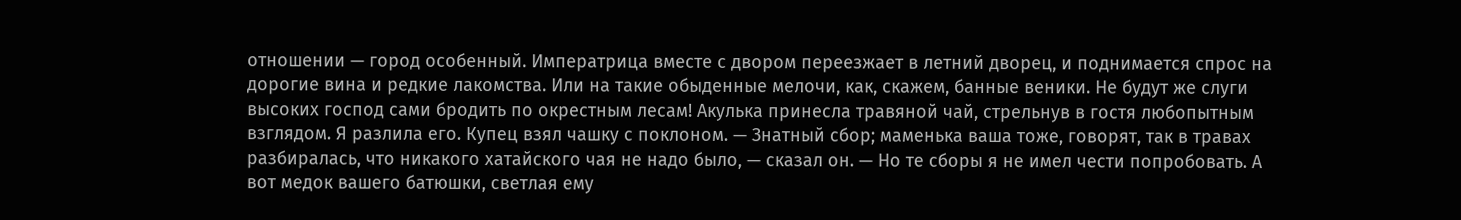отношении — город особенный. Императрица вместе с двором переезжает в летний дворец, и поднимается спрос на дорогие вина и редкие лакомства. Или на такие обыденные мелочи, как, скажем, банные веники. Не будут же слуги высоких господ сами бродить по окрестным лесам! Акулька принесла травяной чай, стрельнув в гостя любопытным взглядом. Я разлила его. Купец взял чашку с поклоном. — Знатный сбор; маменька ваша тоже, говорят, так в травах разбиралась, что никакого хатайского чая не надо было, — сказал он. — Но те сборы я не имел чести попробовать. А вот медок вашего батюшки, светлая ему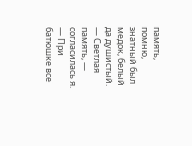память, помню, знатный был медок, белый да душистый. — Светлая память, — согласилась я. — При батюшке все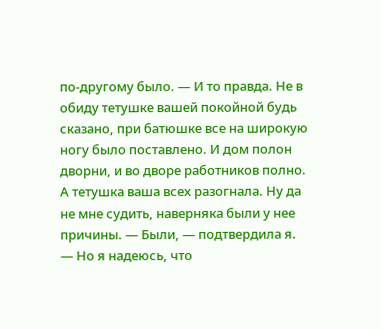по-другому было. — И то правда. Не в обиду тетушке вашей покойной будь сказано, при батюшке все на широкую ногу было поставлено. И дом полон дворни, и во дворе работников полно. А тетушка ваша всех разогнала. Ну да не мне судить, наверняка были у нее причины. — Были, — подтвердила я. — Но я надеюсь, что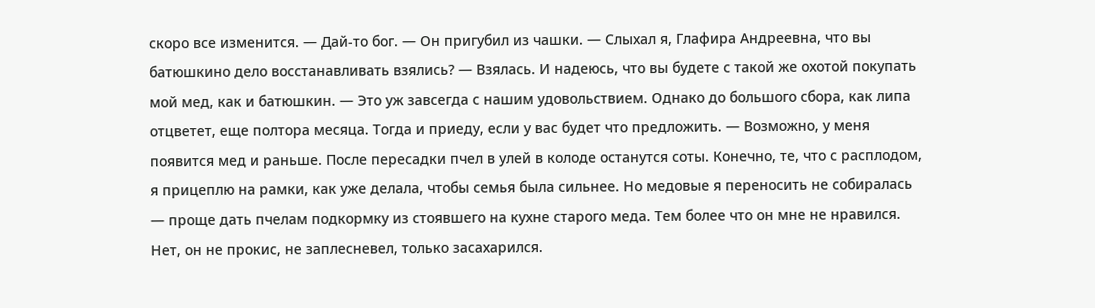скоро все изменится. — Дай-то бог. — Он пригубил из чашки. — Слыхал я, Глафира Андреевна, что вы батюшкино дело восстанавливать взялись? — Взялась. И надеюсь, что вы будете с такой же охотой покупать мой мед, как и батюшкин. — Это уж завсегда с нашим удовольствием. Однако до большого сбора, как липа отцветет, еще полтора месяца. Тогда и приеду, если у вас будет что предложить. — Возможно, у меня появится мед и раньше. После пересадки пчел в улей в колоде останутся соты. Конечно, те, что с расплодом, я прицеплю на рамки, как уже делала, чтобы семья была сильнее. Но медовые я переносить не собиралась — проще дать пчелам подкормку из стоявшего на кухне старого меда. Тем более что он мне не нравился. Нет, он не прокис, не заплесневел, только засахарился.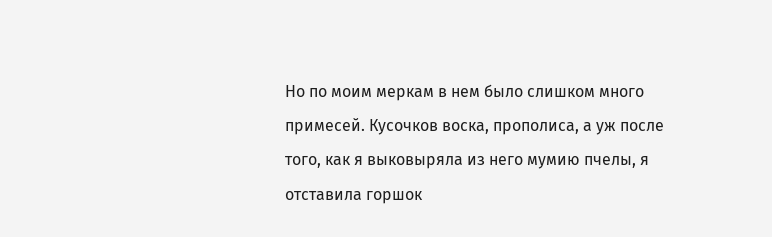Но по моим меркам в нем было слишком много примесей. Кусочков воска, прополиса, а уж после того, как я выковыряла из него мумию пчелы, я отставила горшок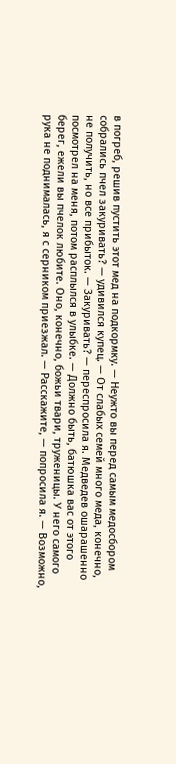в погреб, решив пустить этот мед на подкормку. — Неужто вы перед самым медосбором собрались пчел закуривать? — удивился купец. — От слабых семей много меда, конечно, не получить, но все прибыток. — Закуривать? — переспросила я. Медведев ошарашенно посмотрел на меня, потом расплылся в улыбке. — Должно быть, батюшка вас от этого берег, ежели вы пчелок любите. Оно, конечно, божьи твари, труженицы. У него самого рука не поднималась, я с серником приезжал. — Расскажите, — попросила я. — Возможно,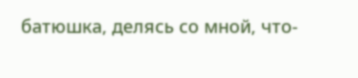батюшка, делясь со мной, что-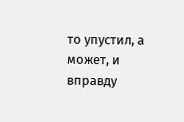то упустил, а может, и вправду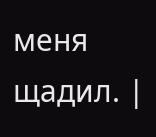меня щадил. |